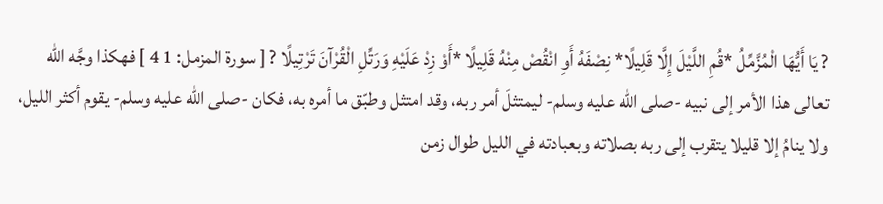? يَا أَيُّهَا الْمُزَّمِّلُ *قُمِ اللَّيْلَ إِلَّا قَلِيلًا* نِصْفَهُ أَوِ انْقُصْ مِنْهُ قَلِيلًا *أَوْ زِدْ عَلَيْهِ وَرَتِّلِ الْقُرْآنَ تَرْتِيلًا ? [ سورة المزمل: 1 4 ] فهكذا وجَّه الله تعالى هذا الأمر إلى نبيه -صلى الله عليه وسلم- ليمتثلَ أمر ربه، وقد امتثل وطبّق ما أمره به، فكان -صلى الله عليه وسلم- يقوم أكثر الليل، ولا ينامُ إلا قليلا يتقرب إلى ربه بصلاته وبعبادته في الليل طوال زمن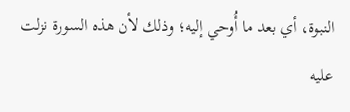النبوة، أي بعد ما أُوحي إليه؛ وذلك لأن هذه السورة نزلت عليه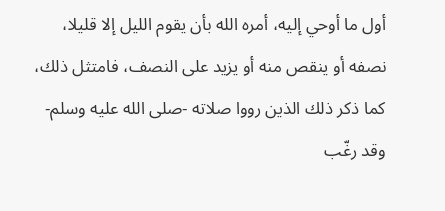أول ما أوحي إليه، أمره الله بأن يقوم الليل إلا قليلا، نصفه أو ينقص منه أو يزيد على النصف، فامتثل ذلك، كما ذكر ذلك الذين رووا صلاته -صلى الله عليه وسلم- وقد رغّب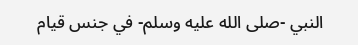النبي -صلى الله عليه وسلم- في جنس قيام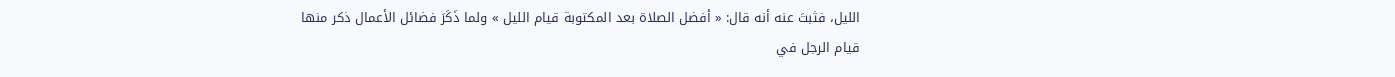الليل، فثبتَ عنه أنه قال: « أفضل الصلاة بعد المكتوبة قيام الليل » ولما ذَكَرَ فضائل الأعمال ذكر منها قيام الرجل في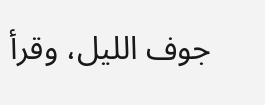جوف الليل، وقرأ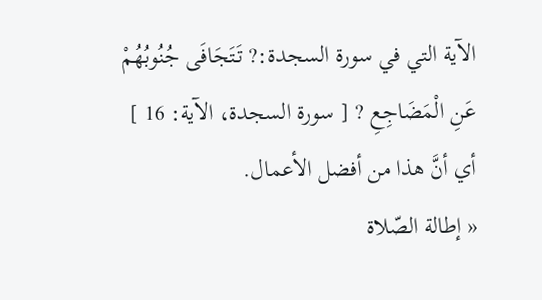الآية التي في سورة السجدة:? تَتَجَافَى جُنُوبُهُمْ عَنِ الْمَضَاجِعِ ? [ سورة السجدة، الآية: 16 ] أي أنَّ هذا من أفضل الأعمال.
« إطالة الصّلاة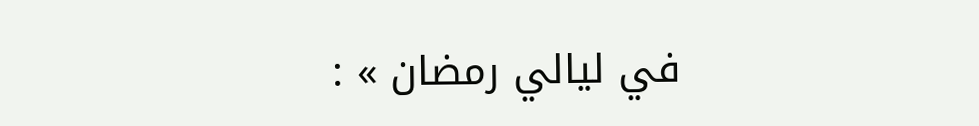في ليالي رمضان » :